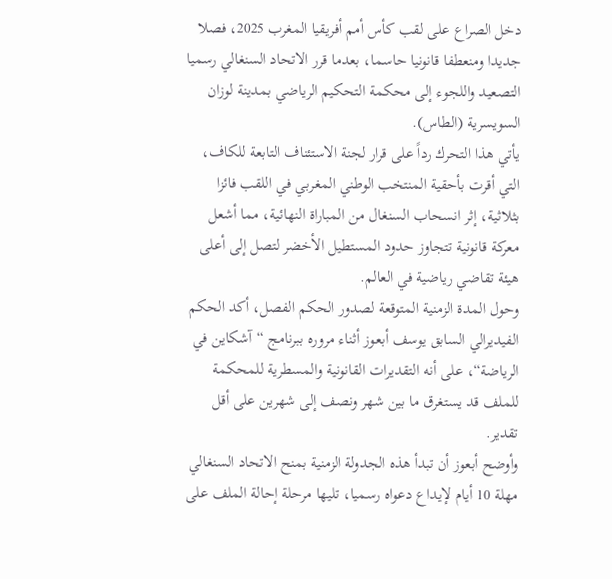دخل الصراع على لقب كأس أمم أفريقيا المغرب 2025، فصلا جديدا ومنعطفا قانونيا حاسما، بعدما قرر الاتحاد السنغالي رسميا التصعيد واللجوء إلى محكمة التحكيم الرياضي بمدينة لوزان السويسرية (الطاس).
يأتي هذا التحرك رداً على قرار لجنة الاستئناف التابعة للكاف، التي أقرت بأحقية المنتخب الوطني المغربي في اللقب فائزا بثلاثية، إثر انسحاب السنغال من المباراة النهائية، مما أشعل معركة قانونية تتجاوز حدود المستطيل الأخضر لتصل إلى أعلى هيئة تقاضي رياضية في العالم.
وحول المدة الزمنية المتوقعة لصدور الحكم الفصل، أكد الحكم الفيديرالي السابق يوسف أبعوز أثناء مروره ببرنامج “آشكاين في الرياضة“، على أنه التقديرات القانونية والمسطرية للمحكمة للملف قد يستغرق ما بين شهر ونصف إلى شهرين على أقل تقدير.
وأوضح أبعوز أن تبدأ هذه الجدولة الزمنية بمنح الاتحاد السنغالي مهلة 10 أيام لإيداع دعواه رسميا، تليها مرحلة إحالة الملف على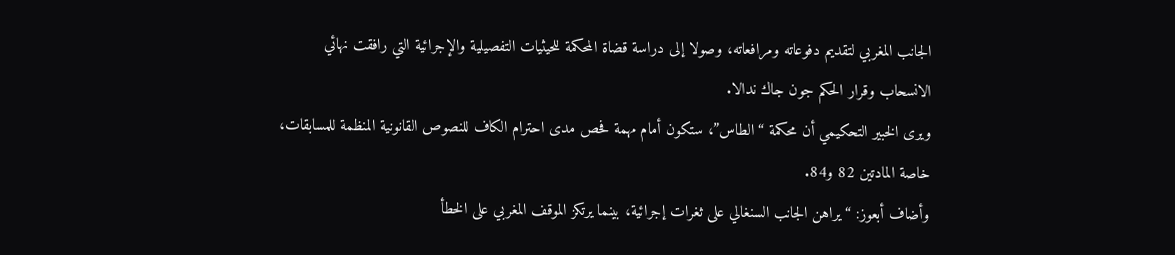الجانب المغربي لتقديم دفوعاته ومرافعاته، وصولا إلى دراسة قضاة المحكمة للحيثيات التفصيلية والإجرائية التي رافقت نهائي الانسحاب وقرار الحكم جون جاك ندالا.
ويرى الخبير التحكيمي أن محكمة “الطاس”، ستكون أمام مهمة فحص مدى احترام الكاف للنصوص القانونية المنظمة للمسابقات، خاصة المادتين 82 و84.
وأضاف أبعوز: “يراهن الجانب السنغالي على ثغرات إجرائية، بينما يرتكز الموقف المغربي على الخطأ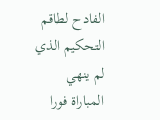الفادح لطاقم التحكيم الذي لم ينهي المباراة فورا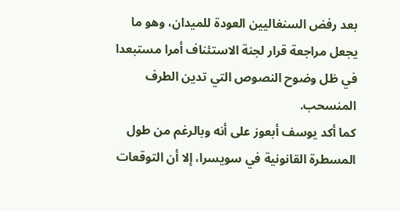بعد رفض السنغاليين العودة للميدان، وهو ما يجعل مراجعة قرار لجنة الاستئناف أمرا مستبعدا في ظل وضوح النصوص التي تدين الطرف المنسحب.
كما أكد يوسف أبعوز على أنه وبالرغم من طول المسطرة القانونية في سويسرا، إلا أن التوقعات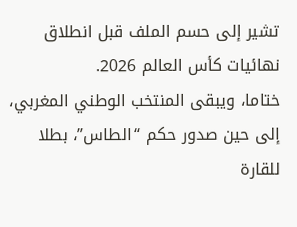تشير إلى حسم الملف قبل انطلاق نهائيات كأس العالم 2026.
ختاما، ويبقى المنتخب الوطني المغربي، إلى حين صدور حكم “الطاس”، بطلا للقارة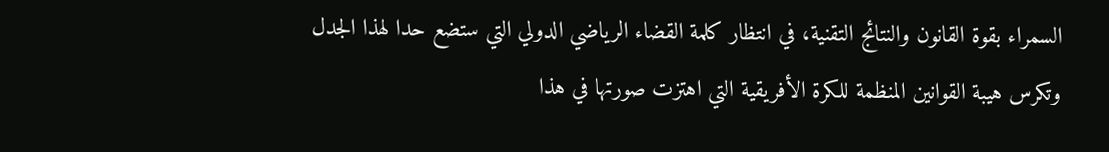السمراء بقوة القانون والنتائج التقنية، في انتظار كلمة القضاء الرياضي الدولي التي ستضع حدا لهذا الجدل وتكرس هيبة القوانين المنظمة للكرة الأفريقية التي اهتزت صورتها في هذا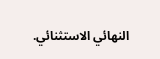النهائي الاستثنائي.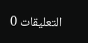التعليقات 0